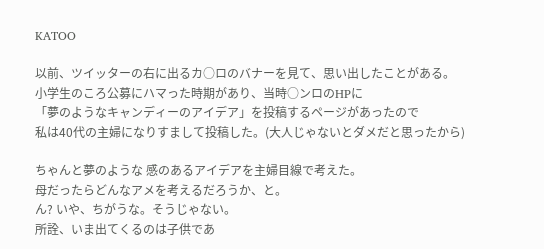KATOO

以前、ツイッターの右に出るカ○ロのバナーを見て、思い出したことがある。
小学生のころ公募にハマった時期があり、当時○ンロのHPに
「夢のようなキャンディーのアイデア」を投稿するページがあったので
私は40代の主婦になりすまして投稿した。(大人じゃないとダメだと思ったから)

ちゃんと夢のような 感のあるアイデアを主婦目線で考えた。
母だったらどんなアメを考えるだろうか、と。
ん? いや、ちがうな。そうじゃない。
所詮、いま出てくるのは子供であ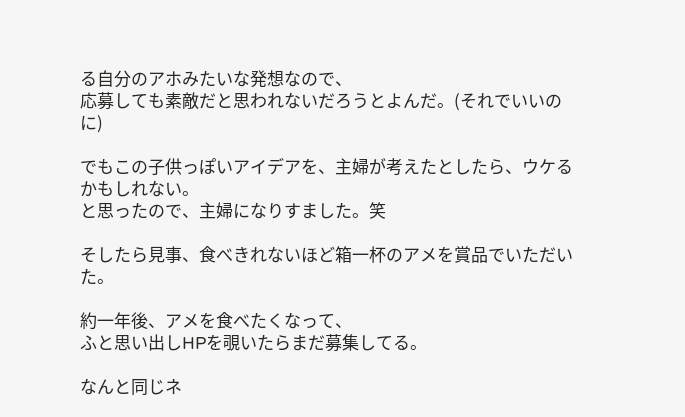る自分のアホみたいな発想なので、
応募しても素敵だと思われないだろうとよんだ。(それでいいのに)

でもこの子供っぽいアイデアを、主婦が考えたとしたら、ウケるかもしれない。
と思ったので、主婦になりすました。笑

そしたら見事、食べきれないほど箱一杯のアメを賞品でいただいた。

約一年後、アメを食べたくなって、
ふと思い出しHPを覗いたらまだ募集してる。

なんと同じネ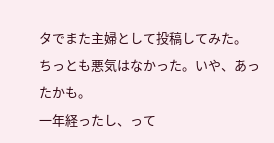タでまた主婦として投稿してみた。
ちっとも悪気はなかった。いや、あったかも。
一年経ったし、って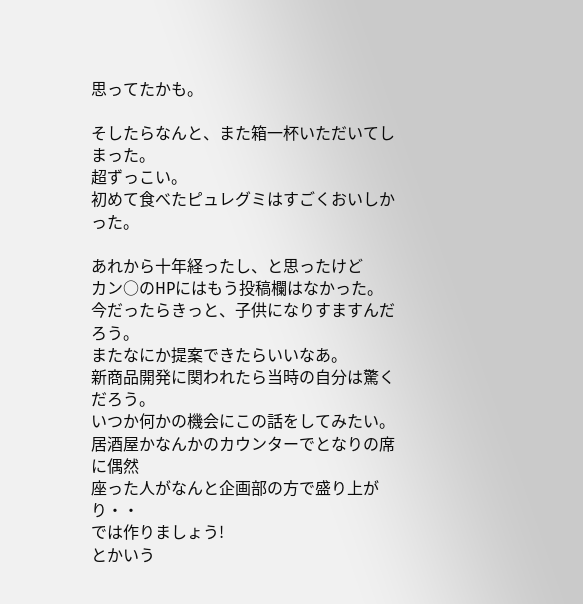思ってたかも。

そしたらなんと、また箱一杯いただいてしまった。
超ずっこい。
初めて食べたピュレグミはすごくおいしかった。

あれから十年経ったし、と思ったけど
カン○のHPにはもう投稿欄はなかった。
今だったらきっと、子供になりすますんだろう。
またなにか提案できたらいいなあ。
新商品開発に関われたら当時の自分は驚くだろう。
いつか何かの機会にこの話をしてみたい。
居酒屋かなんかのカウンターでとなりの席に偶然
座った人がなんと企画部の方で盛り上がり・・
では作りましょう!
とかいう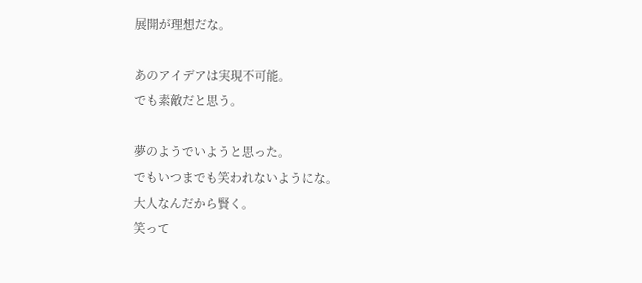展開が理想だな。

あのアイデアは実現不可能。
でも素敵だと思う。

夢のようでいようと思った。
でもいつまでも笑われないようにな。
大人なんだから賢く。
笑って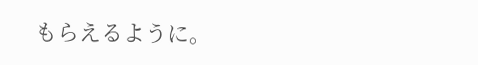もらえるように。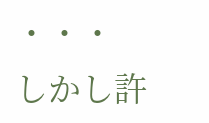・・・
しかし許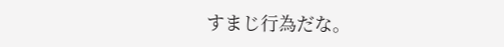すまじ行為だな。